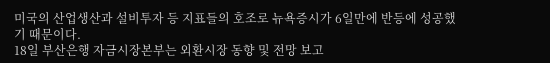미국의 산업생산과 설비투자 등 지표들의 호조로 뉴욕증시가 6일만에 반등에 성공했기 때문이다.
18일 부산은행 자금시장본부는 외환시장 동향 및 전망 보고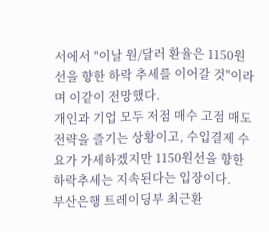서에서 "이날 원/달러 환율은 1150원선을 향한 하락 추세를 이어갈 것"이라며 이같이 전망했다.
개인과 기업 모두 저점 매수 고점 매도 전략을 즐기는 상황이고, 수입결제 수요가 가세하겠지만 1150원선을 향한 하락추세는 지속된다는 입장이다.
부산은행 트레이딩부 최근환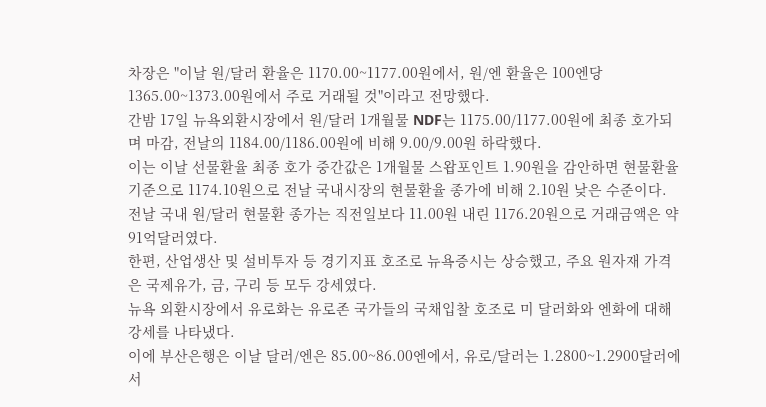차장은 "이날 원/달러 환율은 1170.00~1177.00원에서, 원/엔 환율은 100엔당 1365.00~1373.00원에서 주로 거래될 것"이라고 전망했다.
간밤 17일 뉴욕외환시장에서 원/달러 1개월물 NDF는 1175.00/1177.00원에 최종 호가되며 마감, 전날의 1184.00/1186.00원에 비해 9.00/9.00원 하락했다.
이는 이날 선물환율 최종 호가 중간값은 1개월물 스왑포인트 1.90원을 감안하면 현물환율 기준으로 1174.10원으로 전날 국내시장의 현물환율 종가에 비해 2.10원 낮은 수준이다.
전날 국내 원/달러 현물환 종가는 직전일보다 11.00원 내린 1176.20원으로 거래금액은 약 91억달러였다.
한편, 산업생산 및 설비투자 등 경기지표 호조로 뉴욕증시는 상승했고, 주요 원자재 가격은 국제유가, 금, 구리 등 모두 강세였다.
뉴욕 외환시장에서 유로화는 유로존 국가들의 국채입찰 호조로 미 달러화와 엔화에 대해 강세를 나타냈다.
이에 부산은행은 이날 달러/엔은 85.00~86.00엔에서, 유로/달러는 1.2800~1.2900달러에서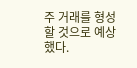주 거래를 형성할 것으로 예상했다.